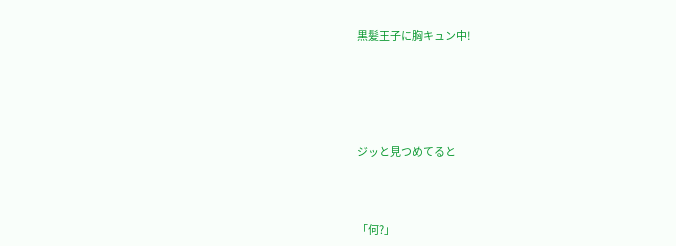黒髪王子に胸キュン中!





ジッと見つめてると



「何?」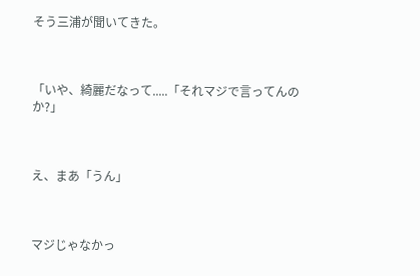そう三浦が聞いてきた。



「いや、綺麗だなって.....「それマジで言ってんのか?」



え、まあ「うん」



マジじゃなかっ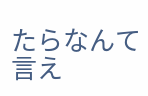たらなんて言え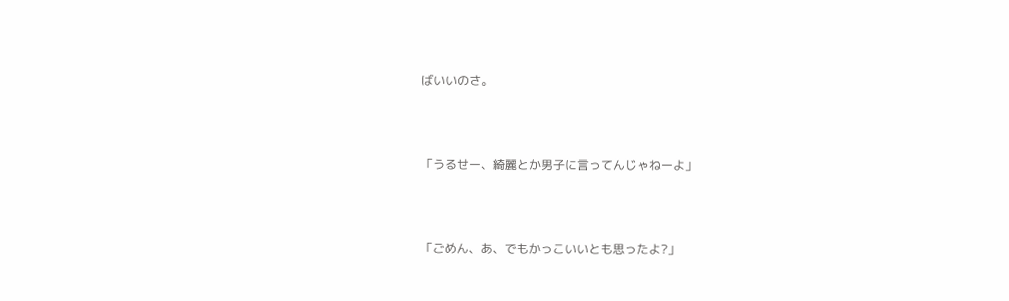ばいいのさ。



「うるせー、綺麗とか男子に言ってんじゃねーよ」



「ごめん、あ、でもかっこいいとも思ったよ?」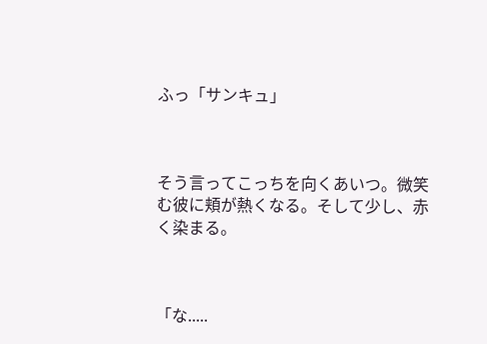ふっ「サンキュ」



そう言ってこっちを向くあいつ。微笑む彼に頬が熱くなる。そして少し、赤く染まる。



「な.....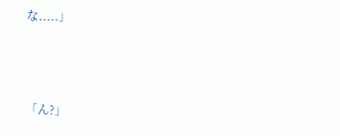な.....」



「ん?」